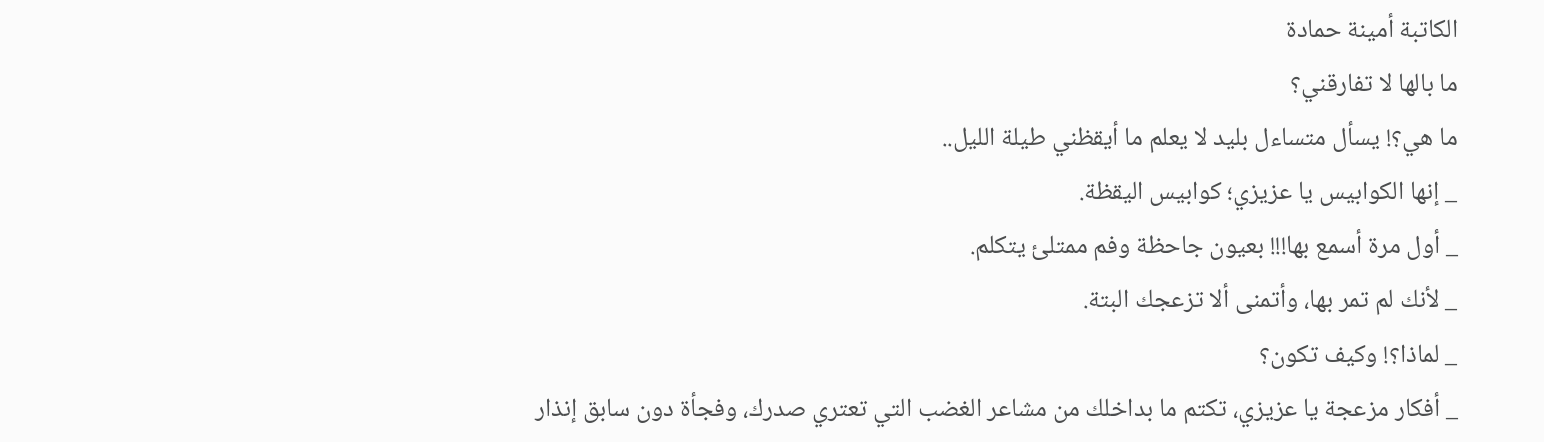الكاتبة أمينة حمادة
ما بالها لا تفارقني؟
ما هي؟! يسأل متساءل بليد لا يعلم ما أيقظني طيلة الليل..
_ إنها الكوابيس يا عزيزي؛ كوابيس اليقظة.
_ أول مرة أسمع بها!!! بعيون جاحظة وفم ممتلئ يتكلم.
_ لأنك لم تمر بها، وأتمنى ألا تزعجك البتة.
_ لماذا؟! وكيف تكون؟
_ أفكار مزعجة يا عزيزي، تكتم ما بداخلك من مشاعر الغضب التي تعتري صدرك، وفجأة دون سابق إنذار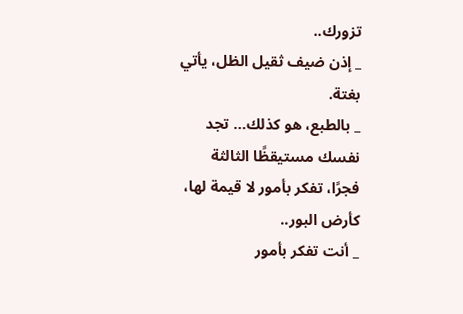تزورك..
_ إذن ضيف ثقيل الظل، يأتي بغتة.
_ بالطبع، هو كذلك… تجد نفسك مستيقظًا الثالثة فجرًا، تفكر بأمور لا قيمة لها، كأرض البور..
_ أنت تفكر بأمور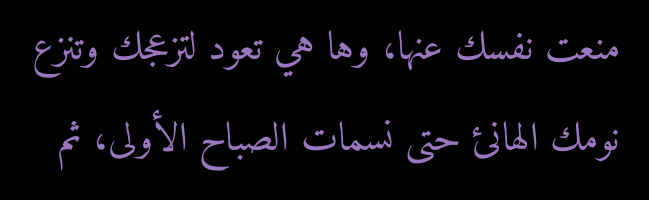منعت نفسك عنها، وها هي تعود لتزعجك وتنزع نومك الهانئ حتى نسمات الصباح الأولى، ثم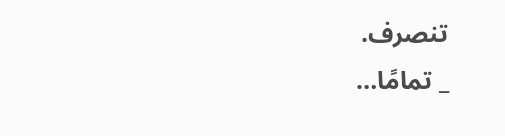تنصرف.
_ تمامًا…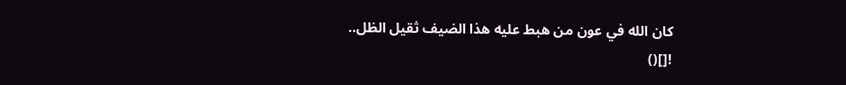كان الله في عون من هبط عليه هذا الضيف ثقيل الظل..
![]()